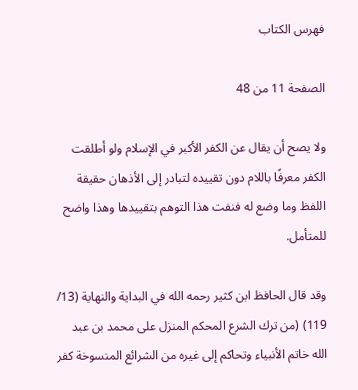فهرس الكتاب

الصفحة 11 من 48

ولا يصح أن يقال عن الكفر الأكبر في الإسلام ولو أطلقت الكفر معرفًا باللام دون تقييده لتبادر إلى الأذهان حقيقة اللفظ وما وضع له فنفت هذا التوهم بتقييدها وهذا واضح للمتأمل.

وقد قال الحافظ ابن كثير رحمه الله في البداية والنهاية (13/ 119) (من ترك الشرع المحكم المنزل على محمد بن عبد الله خاتم الأنبياء وتحاكم إلى غيره من الشرائع المنسوخة كفر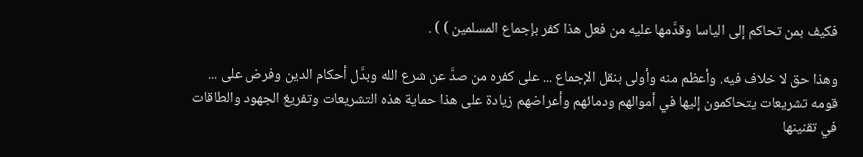فكيف بمن تحاكم إلى الياسا وقدَّمها عليه من فعل هذا كفر بإجماع المسلمين ) ) .

وهذا حق لا خلاف فيه. وأعظم منه وأولى بنقل الإجماع ... على كفره من صدَّ عن شرع الله وبدَّل أحكام الدين وفرض على ... قومه تشريعات يتحاكمون إليها في أموالهم ودمائهم وأعراضهم زيادة على هذا حماية هذه التشريعات وتفريغ الجهود والطاقات في تقنينها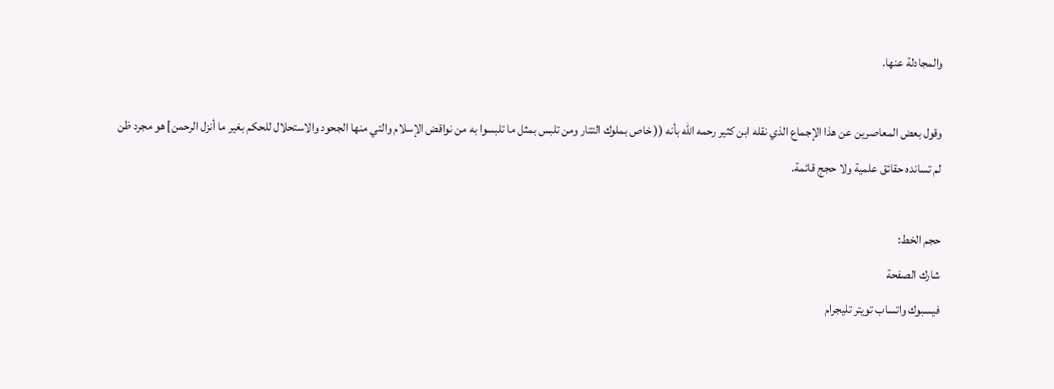والمجادلة عنها.

وقول بعض المعاصرين عن هذا الإجماع الذي نقله ابن كثير رحمه الله بأنه (( خاص بملوك التتار ومن تلبس بمثل ما تلبسوا به من نواقض الإسلام والتي منها الجحود والاستحلال للحكم بغير ما أنزل الرحمن] هو مجرد ظن لم تسانده حقائق علمية ولا حجج قائمة.

حجم الخط:
شارك الصفحة
فيسبوك واتساب تويتر تليجرام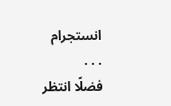انستجرام
. . .
فضلًا انتظر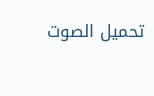تحميل الصوت